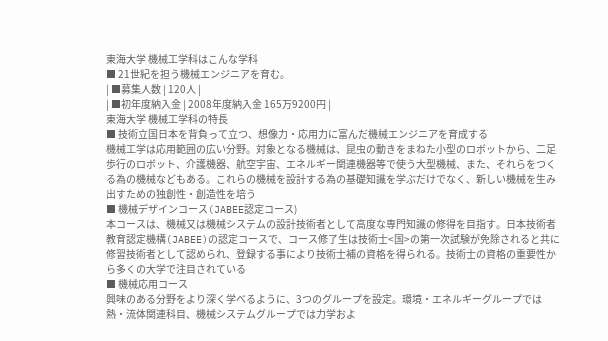東海大学 機械工学科はこんな学科
■ 21世紀を担う機械エンジニアを育む。
| ■募集人数 | 120人 |
| ■初年度納入金 | 2008年度納入金 165万9200円 |
東海大学 機械工学科の特長
■ 技術立国日本を背負って立つ、想像力・応用力に富んだ機械エンジニアを育成する
機械工学は応用範囲の広い分野。対象となる機械は、昆虫の動きをまねた小型のロボットから、二足歩行のロボット、介護機器、航空宇宙、エネルギー関連機器等で使う大型機械、また、それらをつくる為の機械などもある。これらの機械を設計する為の基礎知識を学ぶだけでなく、新しい機械を生み出すための独創性・創造性を培う
■ 機械デザインコース(JABEE認定コース)
本コースは、機械又は機械システムの設計技術者として高度な専門知識の修得を目指す。日本技術者教育認定機構(JABEE)の認定コースで、コース修了生は技術士<国>の第一次試験が免除されると共に修習技術者として認められ、登録する事により技術士補の資格を得られる。技術士の資格の重要性から多くの大学で注目されている
■ 機械応用コース
興味のある分野をより深く学べるように、3つのグループを設定。環境・エネルギーグループでは熱・流体関連科目、機械システムグループでは力学およ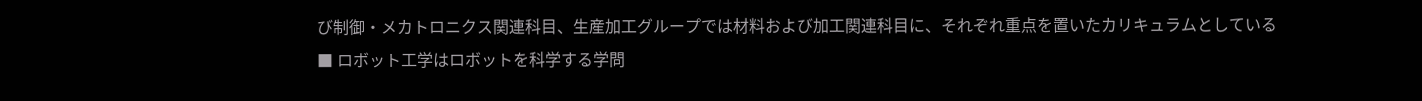び制御・メカトロニクス関連科目、生産加工グループでは材料および加工関連科目に、それぞれ重点を置いたカリキュラムとしている
■ ロボット工学はロボットを科学する学問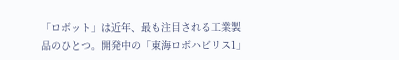「ロボット」は近年、最も注目される工業製品のひとつ。開発中の「東海ロボハビリス1」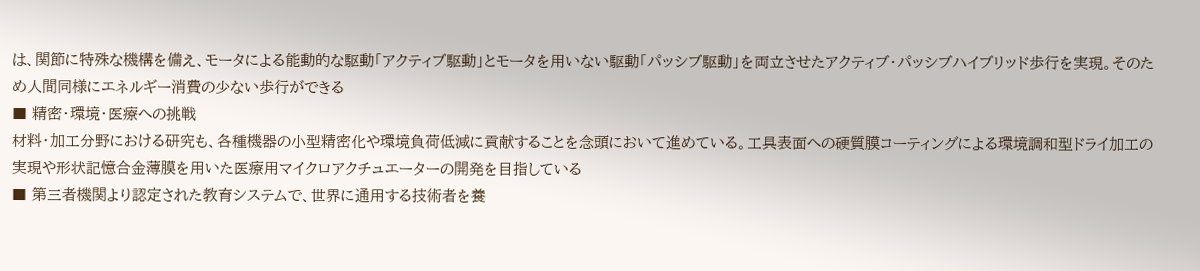は、関節に特殊な機構を備え、モータによる能動的な駆動「アクティブ駆動」とモータを用いない駆動「パッシブ駆動」を両立させたアクティブ・パッシブハイブリッド歩行を実現。そのため人間同様にエネルギー消費の少ない歩行ができる
■ 精密・環境・医療への挑戦
材料・加工分野における研究も、各種機器の小型精密化や環境負荷低減に貢献することを念頭において進めている。工具表面への硬質膜コーティングによる環境調和型ドライ加工の実現や形状記憶合金薄膜を用いた医療用マイクロアクチュエーターの開発を目指している
■ 第三者機関より認定された教育システムで、世界に通用する技術者を養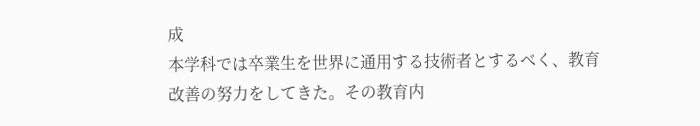成
本学科では卒業生を世界に通用する技術者とするべく、教育改善の努力をしてきた。その教育内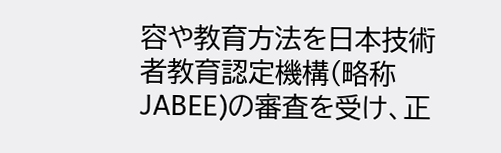容や教育方法を日本技術者教育認定機構(略称JABEE)の審査を受け、正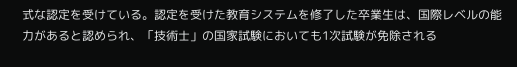式な認定を受けている。認定を受けた教育システムを修了した卒業生は、国際レベルの能力があると認められ、「技術士」の国家試験においても1次試験が免除される